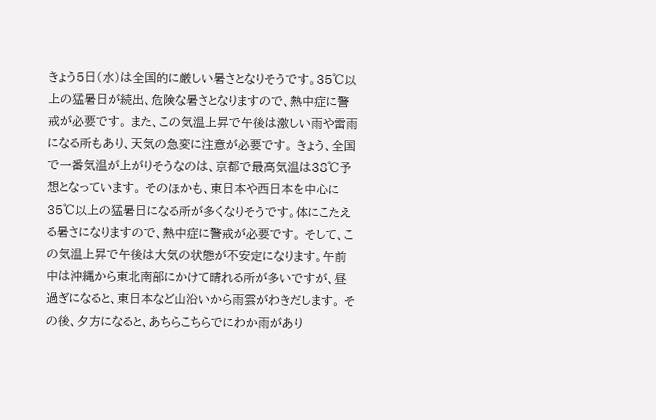きょう5日(水)は全国的に厳しい暑さとなりそうです。35℃以上の猛暑日が続出、危険な暑さとなりますので、熱中症に警戒が必要です。 また、この気温上昇で午後は激しい雨や雷雨になる所もあり、天気の急変に注意が必要です。 きょう、全国で一番気温が上がりそうなのは、京都で最高気温は38℃予想となっています。 そのほかも、東日本や西日本を中心に35℃以上の猛暑日になる所が多くなりそうです。体にこたえる暑さになりますので、熱中症に警戒が必要です。 そして、この気温上昇で午後は大気の状態が不安定になります。午前中は沖縄から東北南部にかけて晴れる所が多いですが、昼過ぎになると、東日本など山沿いから雨雲がわきだします。 その後、夕方になると、あちらこちらでにわか雨があり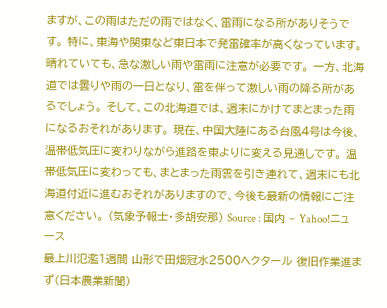ますが、この雨はただの雨ではなく、雷雨になる所がありそうです。 特に、東海や関東など東日本で発雷確率が高くなっています。晴れていても、急な激しい雨や雷雨に注意が必要です。 一方、北海道では曇りや雨の一日となり、雷を伴って激しい雨の降る所があるでしょう。 そして、この北海道では、週末にかけてまとまった雨になるおそれがあります。 現在、中国大陸にある台風4号は今後、温帯低気圧に変わりながら進路を東よりに変える見通しです。 温帯低気圧に変わっても、まとまった雨雲を引き連れて、週末にも北海道付近に進むおそれがありますので、今後も最新の情報にご注意ください。 (気象予報士・多胡安那) Source : 国内 – Yahoo!ニュース
最上川氾濫1週間 山形で田畑冠水2500ヘクタール 復旧作業進まず(日本農業新聞)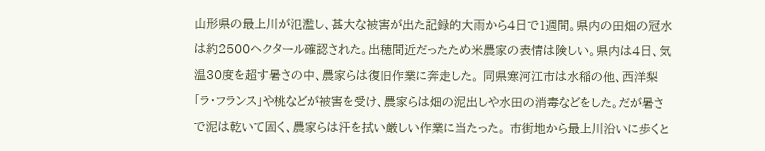山形県の最上川が氾濫し、甚大な被害が出た記録的大雨から4日で1週間。県内の田畑の冠水は約2500ヘクタール確認された。出穂間近だったため米農家の表情は険しい。県内は4日、気温30度を超す暑さの中、農家らは復旧作業に奔走した。 同県寒河江市は水稲の他、西洋梨「ラ・フランス」や桃などが被害を受け、農家らは畑の泥出しや水田の消毒などをした。だが暑さで泥は乾いて固く、農家らは汗を拭い厳しい作業に当たった。 市街地から最上川沿いに歩くと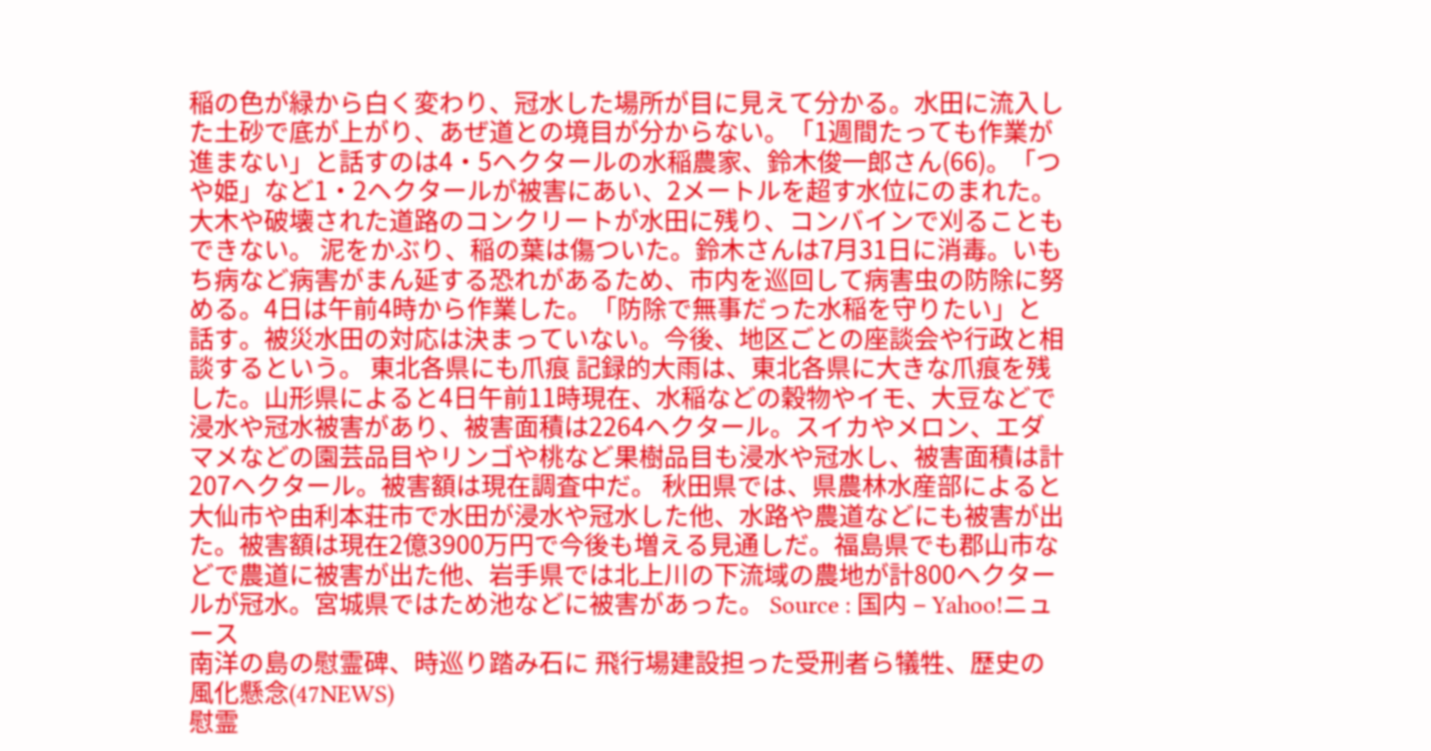稲の色が緑から白く変わり、冠水した場所が目に見えて分かる。水田に流入した土砂で底が上がり、あぜ道との境目が分からない。「1週間たっても作業が進まない」と話すのは4・5ヘクタールの水稲農家、鈴木俊一郎さん(66)。「つや姫」など1・2ヘクタールが被害にあい、2メートルを超す水位にのまれた。大木や破壊された道路のコンクリートが水田に残り、コンバインで刈ることもできない。 泥をかぶり、稲の葉は傷ついた。鈴木さんは7月31日に消毒。いもち病など病害がまん延する恐れがあるため、市内を巡回して病害虫の防除に努める。4日は午前4時から作業した。「防除で無事だった水稲を守りたい」と話す。被災水田の対応は決まっていない。今後、地区ごとの座談会や行政と相談するという。 東北各県にも爪痕 記録的大雨は、東北各県に大きな爪痕を残した。山形県によると4日午前11時現在、水稲などの穀物やイモ、大豆などで浸水や冠水被害があり、被害面積は2264ヘクタール。スイカやメロン、エダマメなどの園芸品目やリンゴや桃など果樹品目も浸水や冠水し、被害面積は計207ヘクタール。被害額は現在調査中だ。 秋田県では、県農林水産部によると大仙市や由利本荘市で水田が浸水や冠水した他、水路や農道などにも被害が出た。被害額は現在2億3900万円で今後も増える見通しだ。福島県でも郡山市などで農道に被害が出た他、岩手県では北上川の下流域の農地が計800ヘクタールが冠水。宮城県ではため池などに被害があった。 Source : 国内 – Yahoo!ニュース
南洋の島の慰霊碑、時巡り踏み石に 飛行場建設担った受刑者ら犠牲、歴史の風化懸念(47NEWS)
慰霊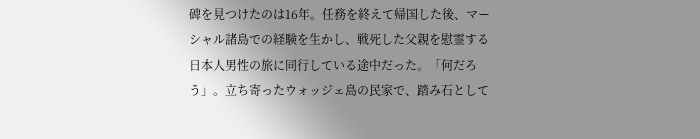碑を見つけたのは16年。任務を終えて帰国した後、マーシャル諸島での経験を生かし、戦死した父親を慰霊する日本人男性の旅に同行している途中だった。「何だろう」。立ち寄ったウォッジェ島の民家で、踏み石として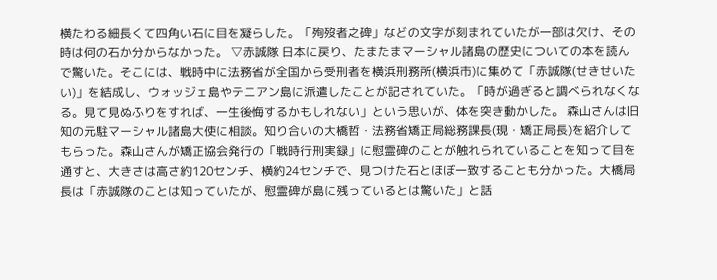横たわる細長くて四角い石に目を凝らした。「殉歿者之碑」などの文字が刻まれていたが一部は欠け、その時は何の石か分からなかった。 ▽赤誠隊 日本に戻り、たまたまマーシャル諸島の歴史についての本を読んで驚いた。そこには、戦時中に法務省が全国から受刑者を横浜刑務所(横浜市)に集めて「赤誠隊(せきせいたい)」を結成し、ウォッジェ島やテニアン島に派遣したことが記されていた。「時が過ぎると調べられなくなる。見て見ぬふりをすれば、一生後悔するかもしれない」という思いが、体を突き動かした。 森山さんは旧知の元駐マーシャル諸島大使に相談。知り合いの大橋哲・法務省矯正局総務課長(現・矯正局長)を紹介してもらった。森山さんが矯正協会発行の「戦時行刑実録」に慰霊碑のことが触れられていることを知って目を通すと、大きさは高さ約120センチ、横約24センチで、見つけた石とほぼ一致することも分かった。大橋局長は「赤誠隊のことは知っていたが、慰霊碑が島に残っているとは驚いた」と話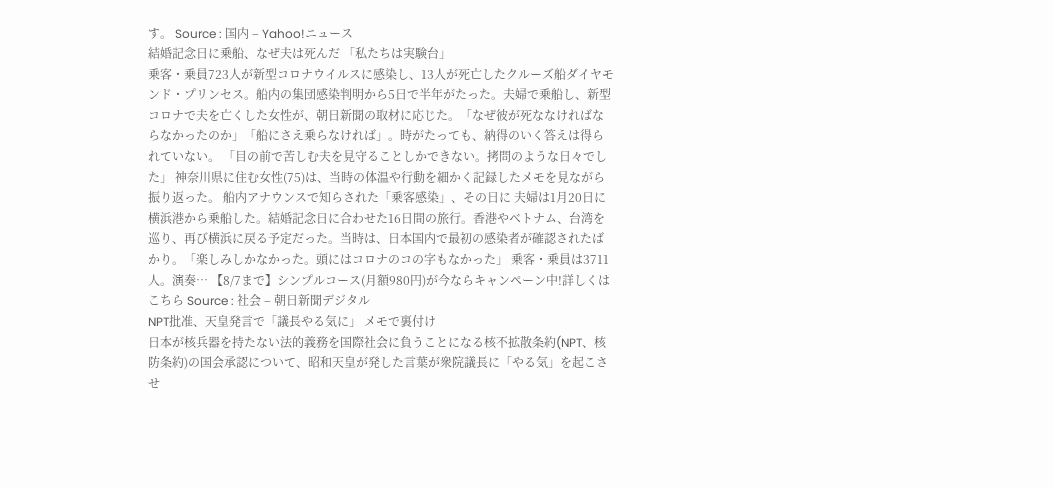す。 Source : 国内 – Yahoo!ニュース
結婚記念日に乗船、なぜ夫は死んだ 「私たちは実験台」
乗客・乗員723人が新型コロナウイルスに感染し、13人が死亡したクルーズ船ダイヤモンド・プリンセス。船内の集団感染判明から5日で半年がたった。夫婦で乗船し、新型コロナで夫を亡くした女性が、朝日新聞の取材に応じた。「なぜ彼が死ななければならなかったのか」「船にさえ乗らなければ」。時がたっても、納得のいく答えは得られていない。 「目の前で苦しむ夫を見守ることしかできない。拷問のような日々でした」 神奈川県に住む女性(75)は、当時の体温や行動を細かく記録したメモを見ながら振り返った。 船内アナウンスで知らされた「乗客感染」、その日に 夫婦は1月20日に横浜港から乗船した。結婚記念日に合わせた16日間の旅行。香港やベトナム、台湾を巡り、再び横浜に戻る予定だった。当時は、日本国内で最初の感染者が確認されたばかり。「楽しみしかなかった。頭にはコロナのコの字もなかった」 乗客・乗員は3711人。演奏… 【8/7まで】シンプルコース(月額980円)が今ならキャンペーン中!詳しくはこちら Source : 社会 – 朝日新聞デジタル
NPT批准、天皇発言で「議長やる気に」 メモで裏付け
日本が核兵器を持たない法的義務を国際社会に負うことになる核不拡散条約(NPT、核防条約)の国会承認について、昭和天皇が発した言葉が衆院議長に「やる気」を起こさせ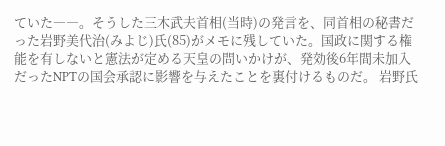ていた――。そうした三木武夫首相(当時)の発言を、同首相の秘書だった岩野美代治(みよじ)氏(85)がメモに残していた。国政に関する権能を有しないと憲法が定める天皇の問いかけが、発効後6年間未加入だったNPTの国会承認に影響を与えたことを裏付けるものだ。 岩野氏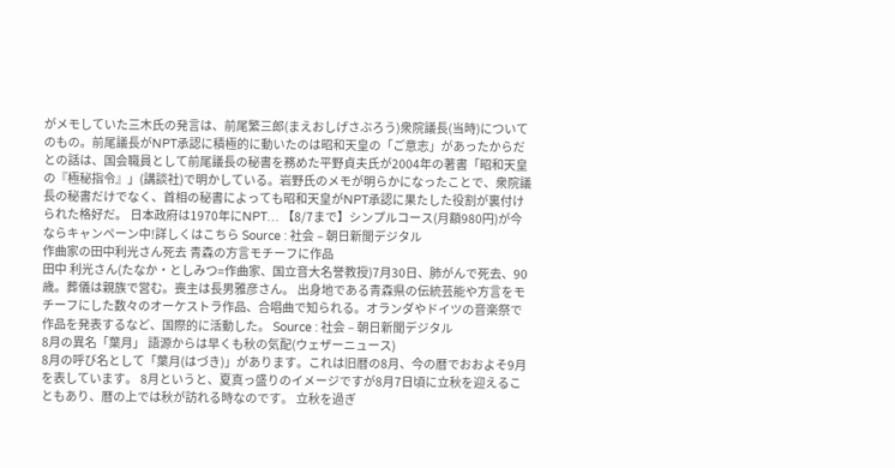がメモしていた三木氏の発言は、前尾繁三郎(まえおしげさぶろう)衆院議長(当時)についてのもの。前尾議長がNPT承認に積極的に動いたのは昭和天皇の「ご意志」があったからだとの話は、国会職員として前尾議長の秘書を務めた平野貞夫氏が2004年の著書「昭和天皇の『極秘指令』」(講談社)で明かしている。岩野氏のメモが明らかになったことで、衆院議長の秘書だけでなく、首相の秘書によっても昭和天皇がNPT承認に果たした役割が裏付けられた格好だ。 日本政府は1970年にNPT… 【8/7まで】シンプルコース(月額980円)が今ならキャンペーン中!詳しくはこちら Source : 社会 – 朝日新聞デジタル
作曲家の田中利光さん死去 青森の方言モチーフに作品
田中 利光さん(たなか・としみつ=作曲家、国立音大名誉教授)7月30日、肺がんで死去、90歳。葬儀は親族で営む。喪主は長男雅彦さん。 出身地である青森県の伝統芸能や方言をモチーフにした数々のオーケストラ作品、合唱曲で知られる。オランダやドイツの音楽祭で作品を発表するなど、国際的に活動した。 Source : 社会 – 朝日新聞デジタル
8月の異名「葉月」 語源からは早くも秋の気配(ウェザーニュース)
8月の呼び名として「葉月(はづき)」があります。これは旧暦の8月、今の暦でおおよそ9月を表しています。 8月というと、夏真っ盛りのイメージですが8月7日頃に立秋を迎えることもあり、暦の上では秋が訪れる時なのです。 立秋を過ぎ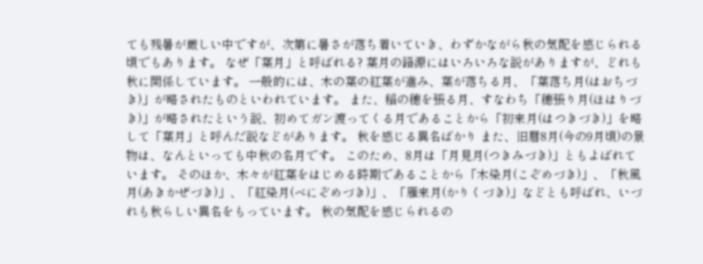ても残暑が厳しい中ですが、次第に暑さが落ち着いていき、わずかながら秋の気配を感じられる頃でもあります。 なぜ「葉月」と呼ばれる? 葉月の語源にはいろいろな説がありますが、どれも秋に関係しています。 一般的には、木の葉の紅葉が進み、葉が落ちる月、「葉落ち月(はおちづき)」が略されたものといわれています。 また、稲の穂を張る月、すなわち「穂張り月(ほはりづき)」が略されたという説、初めてガン渡ってくる月であることから「初来月(はつきづき)」を略して「葉月」と呼んだ説などがあります。 秋を感じる異名ばかり また、旧暦8月(今の9月頃)の景物は、なんといっても中秋の名月です。 このため、8月は「月見月(つきみづき)」ともよばれています。 そのほか、木々が紅葉をはじめる時期であることから「木染月(こぞめづき)」、「秋風月(あきかぜづき)」、「紅染月(べにぞめづき)」、「雁来月(かりくづき)」などとも呼ばれ、いづれも秋らしい異名をもっています。 秋の気配を感じられるの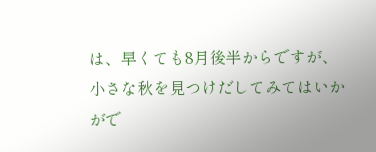は、早くても8月後半からですが、小さな秋を見つけだしてみてはいかがで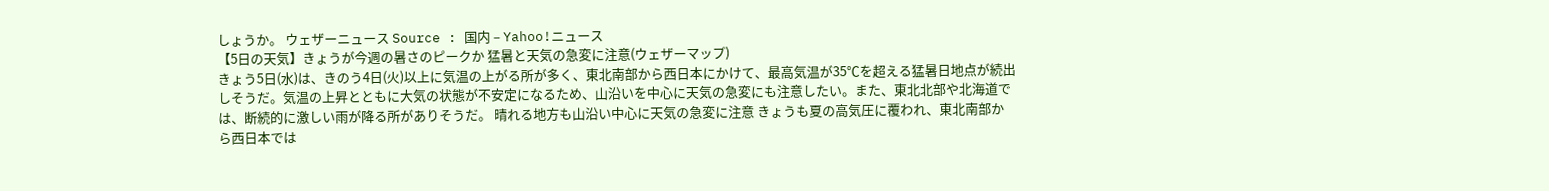しょうか。 ウェザーニュース Source : 国内 – Yahoo!ニュース
【5日の天気】きょうが今週の暑さのピークか 猛暑と天気の急変に注意(ウェザーマップ)
きょう5日(水)は、きのう4日(火)以上に気温の上がる所が多く、東北南部から西日本にかけて、最高気温が35℃を超える猛暑日地点が続出しそうだ。気温の上昇とともに大気の状態が不安定になるため、山沿いを中心に天気の急変にも注意したい。また、東北北部や北海道では、断続的に激しい雨が降る所がありそうだ。 晴れる地方も山沿い中心に天気の急変に注意 きょうも夏の高気圧に覆われ、東北南部から西日本では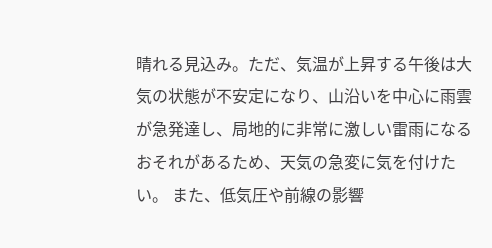晴れる見込み。ただ、気温が上昇する午後は大気の状態が不安定になり、山沿いを中心に雨雲が急発達し、局地的に非常に激しい雷雨になるおそれがあるため、天気の急変に気を付けたい。 また、低気圧や前線の影響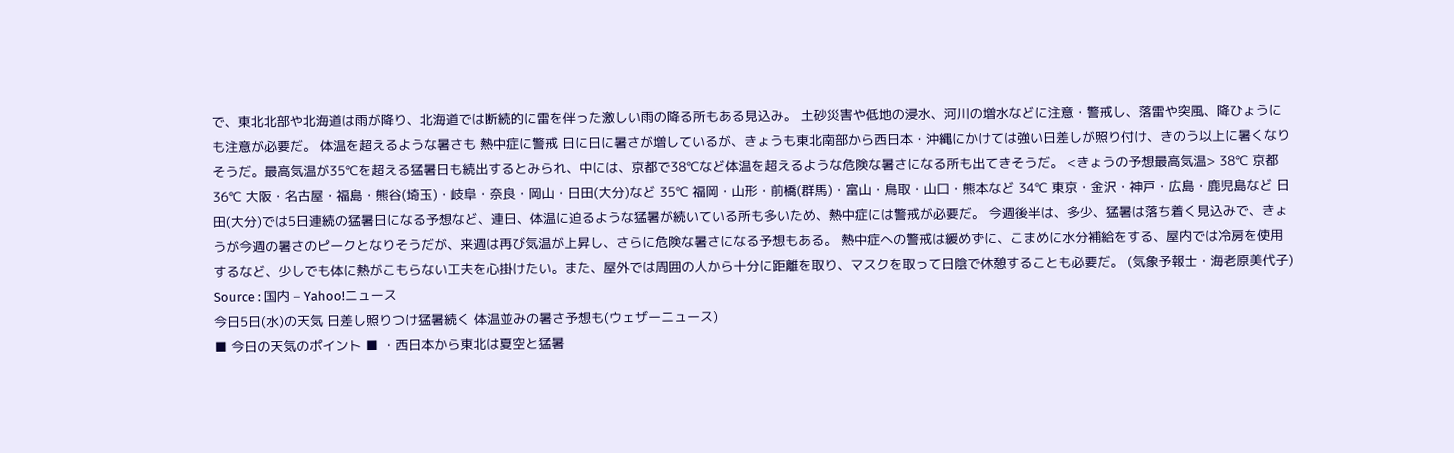で、東北北部や北海道は雨が降り、北海道では断続的に雷を伴った激しい雨の降る所もある見込み。 土砂災害や低地の浸水、河川の増水などに注意・警戒し、落雷や突風、降ひょうにも注意が必要だ。 体温を超えるような暑さも 熱中症に警戒 日に日に暑さが増しているが、きょうも東北南部から西日本・沖縄にかけては強い日差しが照り付け、きのう以上に暑くなりそうだ。最高気温が35℃を超える猛暑日も続出するとみられ、中には、京都で38℃など体温を超えるような危険な暑さになる所も出てきそうだ。 <きょうの予想最高気温> 38℃ 京都 36℃ 大阪・名古屋・福島・熊谷(埼玉)・岐阜・奈良・岡山・日田(大分)など 35℃ 福岡・山形・前橋(群馬)・富山・鳥取・山口・熊本など 34℃ 東京・金沢・神戸・広島・鹿児島など 日田(大分)では5日連続の猛暑日になる予想など、連日、体温に迫るような猛暑が続いている所も多いため、熱中症には警戒が必要だ。 今週後半は、多少、猛暑は落ち着く見込みで、きょうが今週の暑さのピークとなりそうだが、来週は再び気温が上昇し、さらに危険な暑さになる予想もある。 熱中症への警戒は緩めずに、こまめに水分補給をする、屋内では冷房を使用するなど、少しでも体に熱がこもらない工夫を心掛けたい。また、屋外では周囲の人から十分に距離を取り、マスクを取って日陰で休憩することも必要だ。 (気象予報士・海老原美代子) Source : 国内 – Yahoo!ニュース
今日5日(水)の天気 日差し照りつけ猛暑続く 体温並みの暑さ予想も(ウェザーニュース)
■ 今日の天気のポイント ■ ・西日本から東北は夏空と猛暑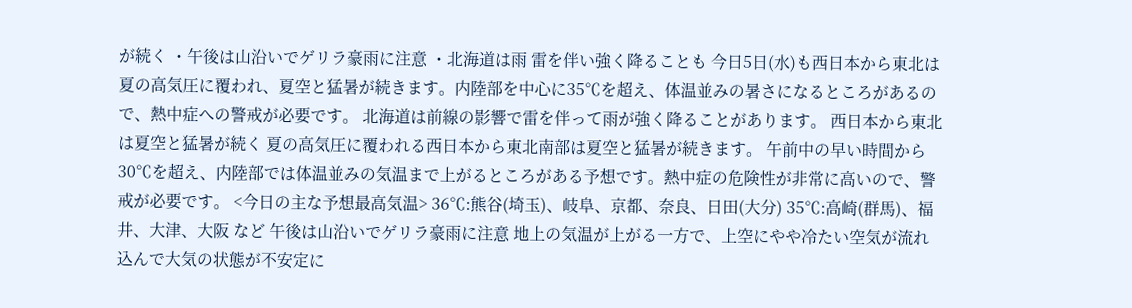が続く ・午後は山沿いでゲリラ豪雨に注意 ・北海道は雨 雷を伴い強く降ることも 今日5日(水)も西日本から東北は夏の高気圧に覆われ、夏空と猛暑が続きます。内陸部を中心に35℃を超え、体温並みの暑さになるところがあるので、熱中症への警戒が必要です。 北海道は前線の影響で雷を伴って雨が強く降ることがあります。 西日本から東北は夏空と猛暑が続く 夏の高気圧に覆われる西日本から東北南部は夏空と猛暑が続きます。 午前中の早い時間から30℃を超え、内陸部では体温並みの気温まで上がるところがある予想です。熱中症の危険性が非常に高いので、警戒が必要です。 <今日の主な予想最高気温> 36℃:熊谷(埼玉)、岐阜、京都、奈良、日田(大分) 35℃:高崎(群馬)、福井、大津、大阪 など 午後は山沿いでゲリラ豪雨に注意 地上の気温が上がる一方で、上空にやや冷たい空気が流れ込んで大気の状態が不安定に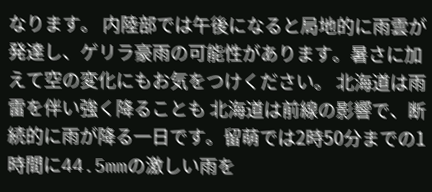なります。 内陸部では午後になると局地的に雨雲が発達し、ゲリラ豪雨の可能性があります。暑さに加えて空の変化にもお気をつけください。 北海道は雨 雷を伴い強く降ることも 北海道は前線の影響で、断続的に雨が降る一日です。留萌では2時50分までの1時間に44.5mmの激しい雨を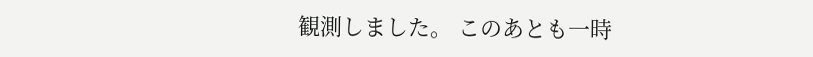観測しました。 このあとも一時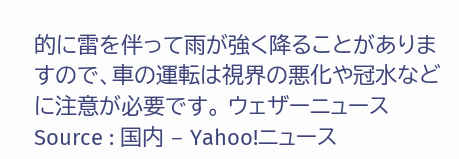的に雷を伴って雨が強く降ることがありますので、車の運転は視界の悪化や冠水などに注意が必要です。 ウェザーニュース Source : 国内 – Yahoo!ニュース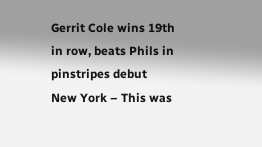Gerrit Cole wins 19th in row, beats Phils in pinstripes debut
New York – This was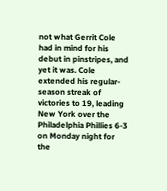not what Gerrit Cole had in mind for his debut in pinstripes, and yet it was. Cole extended his regular-season streak of victories to 19, leading New York over the Philadelphia Phillies 6-3 on Monday night for the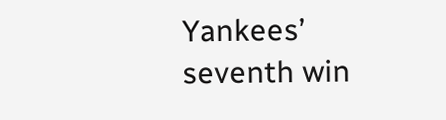Yankees’ seventh win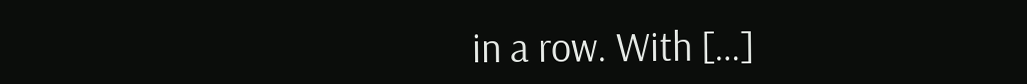in a row. With […]